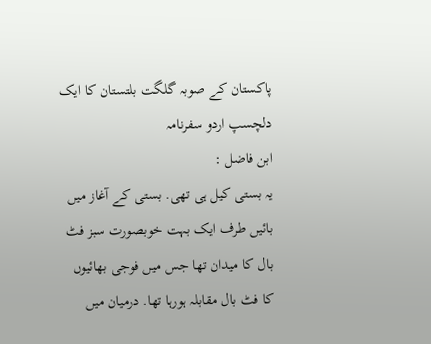پاکستان کے صوبہ گلگت بلتستان کا ایک دلچسپ اردو سفرنامہ
ابن فاضل :
یہ بستی کیل ہی تھی. بستی کے آغاز میں بائیں طرف ایک بہت خوبصورت سبز فٹ بال کا میدان تھا جس میں فوجی بھائیوں کا فٹ بال مقابلہ ہورہا تھا. درمیان میں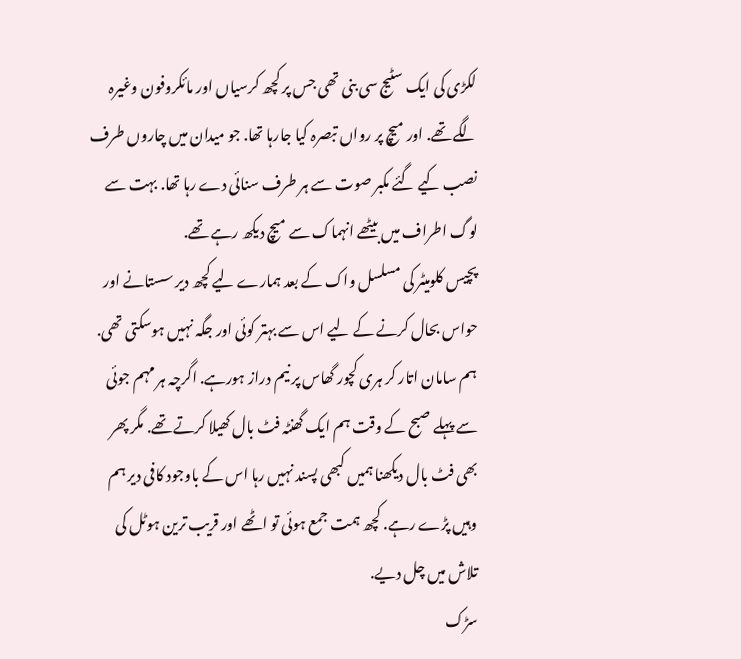لکڑی کی ایک سٹیج سی بنی تھی جس پر کچھ کرسیاں اور مائکروفون وغیرہ لگے تھے. اور میچ پر رواں تبصرہ کیا جارہا تھا. جو میدان میں چاروں طرف نصب کیے گئے مکبر صوت سے ہر طرف سنائی دے رہا تھا. بہت سے لوگ اطراف میں بیٹھے انہماک سے میچ دیکھ رہے تھے.
پچیس کلومیٹر کی مسلسل واک کے بعد ہمارے لیے کچھ دیر سستانے اور حواس بحال کرنے کے لیے اس سے بہتر کوئی اور جگہ نہیں ہوسکتی تھی. ہم سامان اتار کر ہری کچور گھاس پر نیم دراز ہورہے. اگرچہ ہر مہم جوئی سے پہلے صبح کے وقت ہم ایک گھنٹہ فٹ بال کھیلا کرتے تھے. مگر پھر بھی فٹ بال دیکھنا ہمیں کبھی پسند نہیں رہا اس کے باوجود کافی دیر ہم وہیں پڑے رہے. کچھ ہمت جمع ہوئی تو اٹھے اور قریب ترین ہوٹل کی تلاش میں چل دیے.
سڑک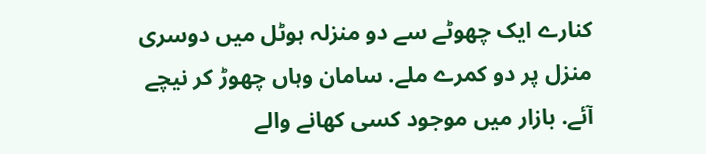کنارے ایک چھوٹے سے دو منزلہ ہوٹل میں دوسری منزل پر دو کمرے ملے. سامان وہاں چھوڑ کر نیچے آئے. بازار میں موجود کسی کھانے والے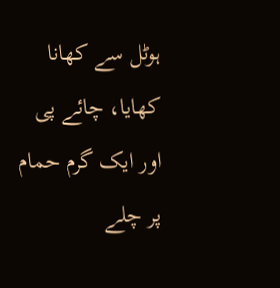ہوٹل سے کھانا کھایا، چائے پی اور ایک گرم حمام پر چلے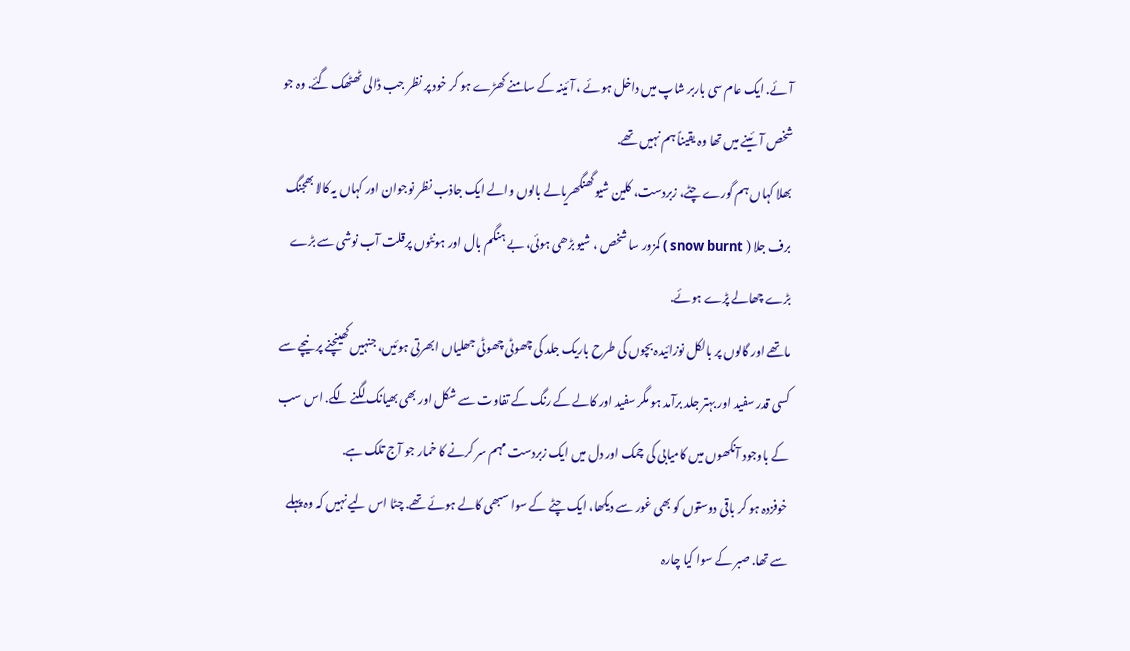آئے. ایک عام سی باربر شاپ میں داخل ہوئے ، آئینہ کے سامنے کھڑے ہو کر خود پر نظر جب ڈالی ٹھٹھک گئے. وہ جو شخص آئینے میں تھا وہ یقیناً ہم نہیں تھے.
بھلا کہاں ہم گورے چٹے، زبردست، کلین شیو گھنگھریالے بالوں والے ایک جاذب نظر نوجوان اور کہاں یہ کالا بھجنگ برف جلا ( snow burnt ) کمزور سا شخص ، شیو بڑھی ہوئی، بے ہنگم بال اور ہونٹوں پرقلت آب نوشی سے بڑے بڑے چھالے پڑے ہوئے.
ماتھے اور گالوں پر بالکل نوزائیدہ بچوں کی طرح باریک جلد کی چھوٹی چھوٹی جھلیاں ابھرتی ہوئیں، جنہیں کھینچنے پر نیچے سے کسی قدر سفید اور بہتر جلد برآمد ہو مگر سفید اور کالے کے رنگ کے تفاوت سے شکل اور بھی بھیانک لگنے لگے. اس سب کے باوجود آنکھوں میں کامیابی کی چمک اور دل میں ایک زبردست مہم سر کرنے کا خمار جو آج تلک ہے.
خوفزدہ ہو کر باقی دوستوں کو بھی غور سے دیکھا، ایک چٹے کے سوا سبھی کالے ہوئے تھے. چٹا اس لیے نہیں کہ وہ پہلے سے تھا. صبر کے سوا کیا چارہ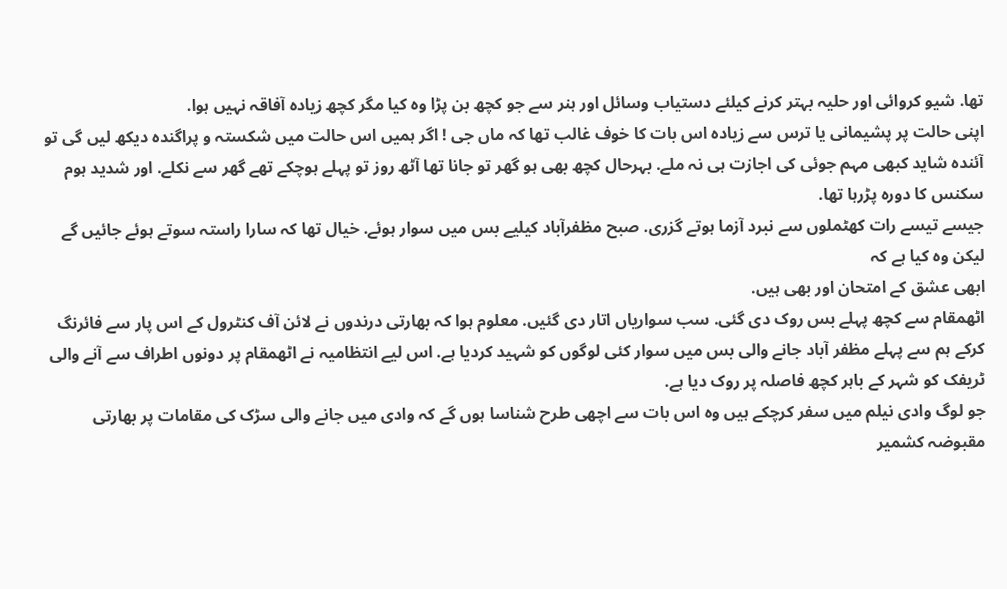تھا. شیو کروائی اور حلیہ بہتر کرنے کیلئے دستیاب وسائل اور ہنر سے جو کچھ بن پڑا وہ کیا مگر کچھ زیادہ آفاقہ نہیں ہوا.
اپنی حالت پر پشیمانی یا ترس سے زیادہ اس بات کا خوف غالب تھا کہ ماں جی ! اگر ہمیں اس حالت میں شکستہ و پراگندہ دیکھ لیں گی تو آئندہ شاید کبھی مہم جوئی کی اجازت ہی نہ ملے. بہرحال کچھ بھی ہو گھر تو جانا تھا آٹھ روز تو پہلے ہوچکے تھے گھر سے نکلے. اور شدید ہوم سکنس کا دورہ پڑرہا تھا.
جیسے تیسے رات کھٹملوں سے نبرد آزما ہوتے گزری. صبح مظفرآباد کیلیے بس میں سوار ہوئے. خیال تھا کہ سارا راستہ سوتے ہوئے جائیں گے لیکن وہ کیا ہے کہ
ابھی عشق کے امتحان اور بھی ہیں.
اٹھمقام سے کچھ پہلے بس روک دی گئی. سب سواریاں اتار دی گئیں. معلوم ہوا کہ بھارتی درندوں نے لائن آف کنٹرول کے اس پار سے فائرنگ کرکے ہم سے پہلے مظفر آباد جانے والی بس میں سوار کئی لوگوں کو شہید کردیا ہے. اس لیے انتظامیہ نے اٹھمقام پر دونوں اطراف سے آنے والی ٹریفک کو شہر کے باہر کچھ فاصلہ پر روک دیا ہے.
جو لوگ وادی نیلم میں سفر کرچکے ہیں وہ اس بات سے اچھی طرح شناسا ہوں گے کہ وادی میں جانے والی سڑک کی مقامات پر بھارتی مقبوضہ کشمیر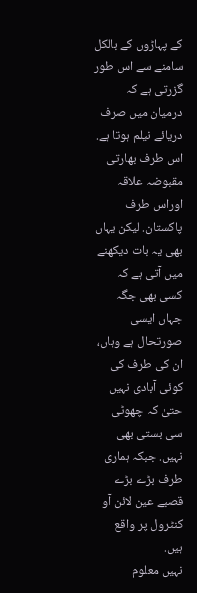کے پہاڑوں کے بالکل سامنے سے اس طور گزرتی ہے کہ درمیان میں صرف دریائے نیلم ہوتا ہے. اس طرف بھارتی مقبوضہ علاقہ اوراس طرف پاکستان. لیکن یہاں بھی یہ بات دیکھنے میں آتی ہے کہ کسی بھی جگہ جہاں ایسی صورتحال ہے وہاں، ان کی طرف کی کوئی آبادی نہیں حتیٰ کہ چھوٹی سی بستی بھی نہیں. جبکہ ہماری طرف بڑے بڑے قصبے عین لائن آو کنٹرول پر واقع ہیں.
نہیں معلوم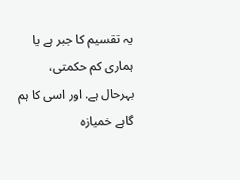یہ تقسیم کا جبر ہے یا ہماری کم حکمتی، بہرحال ہے. اور اسی کا ہم گاہے خمیازہ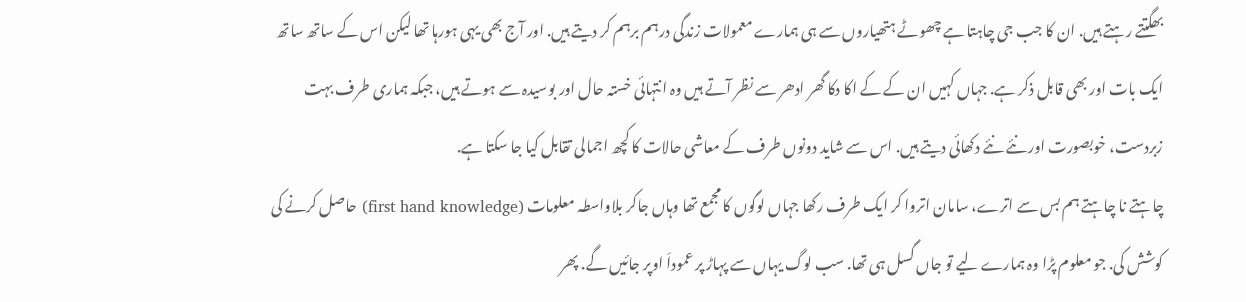بھگتتے رہتے ہیں. ان کا جب جی چاہتا ہے چھوٹے ہتھیاروں سے ہی ہمارے معمولات زندگی درہم برہم کر دیتے ہیں. اور آج بھی یہی ہورہا تھا لیکن اس کے ساتھ ساتھ ایک بات اور بھی قابل ذکر ہے. جہاں کہیں ان کے کے اکا دکا گھر ادھر سے نظر آتے ہیں وہ انتہائی خستہ حال اور بوسیدہ سے ہوتے ہیں، جبکہ ہماری طرف بہت زبردست، خوبصورت اور نئے نئے دکھائی دیتے ہیں. اس سے شاید دونوں طرف کے معاشی حالات کا کچھ اجمالی تقابل کیا جا سکتا ہے.
چاہتے نا چاہتے ہم بس سے اترے، سامان اتروا کر ایک طرف رکھا جہاں لوگوں کا مجمع تھا وہاں جاکر بلاواسطہ معلومات (first hand knowledge) حاصل کرنے کی کوشش کی. جو معلوم پڑا وہ ہمارے لیے تو جاں گسل ہی تھا. سب لوگ یہاں سے پہاڑ پر عموداَ اوپر جائیں گے. پھر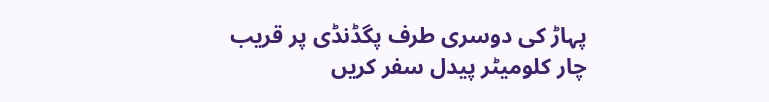پہاڑ کی دوسری طرف پگڈنڈی پر قریب چار کلومیٹر پیدل سفر کریں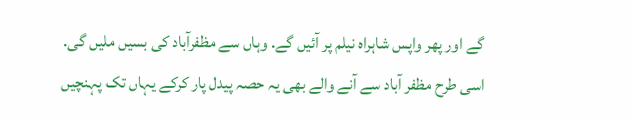گے اور پھر واپس شاہراہ نیلم پر آئیں گے. وہاں سے مظفرآباد کی بسیں ملیں گی. اسی طرح مظفر آباد سے آنے والے بھی یہ حصہ پیدل پار کرکے یہاں تک پہنچیں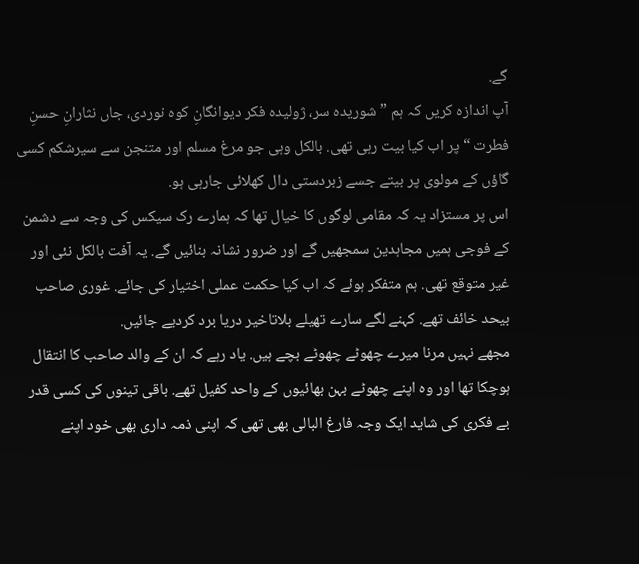گے.
آپ اندازہ کریں کہ ہم ” شوریدہ سر، ژولیدہ فکر دیوانگانِ کوہ نوردی، جاں نثارانِ حسنِ فطرت “ پر اب کیا بیت رہی تھی. بالکل وہی جو مرغ مسلم اور متنجن سے سیرشکم کسی گاؤں کے مولوی پر بیتے جسے زبردستی دال کھلائی جارہی ہو.
اس پر مستزاد یہ کہ مقامی لوگوں کا خیال تھا کہ ہمارے رک سیکس کی وجہ سے دشمن کے فوجی ہمیں مجاہدین سمجھیں گے اور ضرور نشانہ بنائیں گے. یہ آفت بالکل نئی اور غیر متوقع تھی. ہم متفکر ہوئے کہ اب کیا حکمت عملی اختیار کی جائے. غوری صاحب بیحد خائف تھے. کہنے لگے سارے تھیلے بلاتاخیر دریا برد کردیے جائیں.
مجھے نہیں مرنا میرے چھوٹے چھوٹے بچے ہیں. یاد رہے کہ ان کے والد صاحب کا انتقال ہوچکا تھا اور وہ اپنے چھوٹے بہن بھائیوں کے واحد کفیل تھے. باقی تینوں کی کسی قدر بے فکری کی شاید ایک وجہ فارغ البالی بھی تھی کہ اپنی ذمہ داری بھی خود اپنے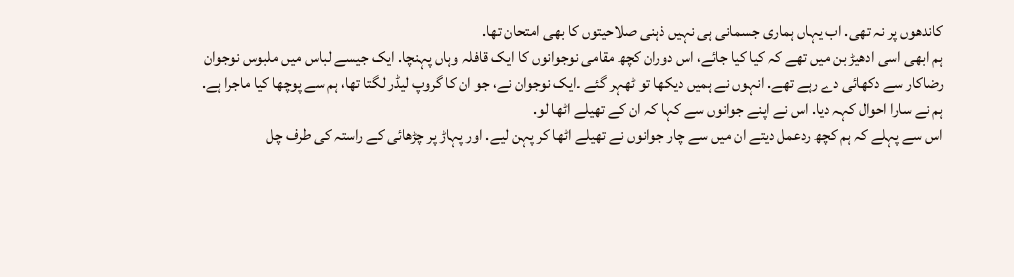کاندھوں پر نہ تھی. اب یہاں ہماری جسمانی ہی نہیں ذہنی صلاحیتوں کا بھی امتحان تھا.
ہم ابھی اسی ادھیڑ بن میں تھے کہ کیا کیا جائے، اس دوران کچھ مقامی نوجوانوں کا ایک قافلہ وہاں پہنچا. ایک جیسے لباس میں ملبوس نوجوان رضاکار سے دکھائی دے رہے تھے. انہوں نے ہمیں دیکھا تو ٹھہر گئے ۔ایک نوجوان نے، جو ان کا گروپ لیڈر لگتا تھا، ہم سے پوچھا کیا ماجرا ہے. ہم نے سارا احوال کہہ دیا. اس نے اپنے جوانوں سے کہا کہ ان کے تھیلے اٹھا لو.
اس سے پہلے کہ ہم کچھ ردعمل دیتے ان میں سے چار جوانوں نے تھیلے اٹھا کر پہن لیے. اور پہاڑ پر چڑھائی کے راستہ کی طرف چل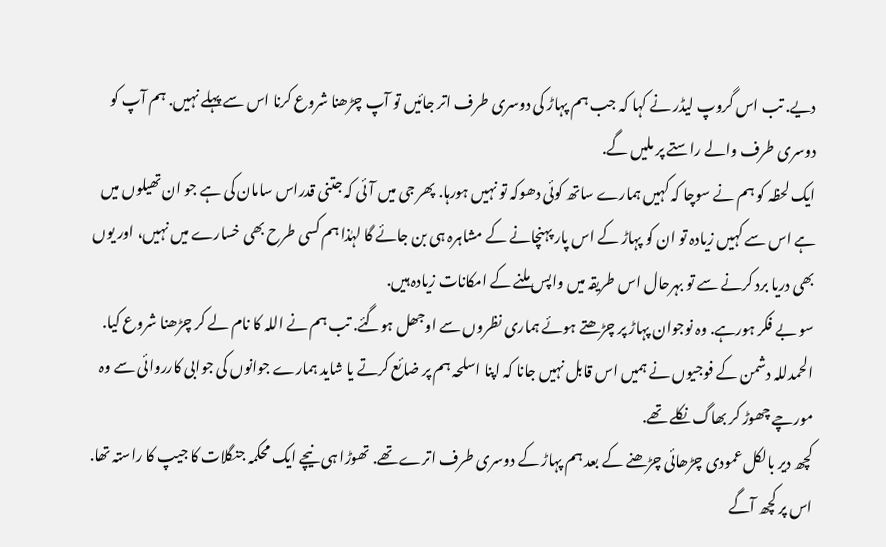دیے. تب اس گروپ لیڈر نے کہا کہ جب ہم پہاڑ کی دوسری طرف اتر جائیں تو آپ چڑھنا شروع کرنا اس سے پہلے نہیں. ہم آپ کو دوسری طرف والے راستے پر ملیں گے.
ایک لحظہ کو ہم نے سوچا کہ کہیں ہمارے ساتھ کوئی دھوکہ تو نہیں ہورہا. پھر جی میں آئی کہ جتنی قدراس سامان کی ہے جو ان تھیلوں میں ہے اس سے کہیں زیادہ تو ان کو پہاڑ کے اس پار پہنچانے کے مشاہرہ ہی بن جائے گا لہٰذا ہم کسی طرح بھی خسارے میں نہیں، اور یوں بھی دریا برد کرنے سے تو بہرحال اس طریقہ میں واپس ملنے کے امکانات زیادہ ہیں.
سو بے فکر ہورہے. وہ نوجوان پہاڑ پر چڑھتے ہوئے ہماری نظروں سے اوجھل ہوگئے. تب ہم نے اللہ کا نام لے کر چڑھنا شروع کیا. الحمدللہ دشمن کے فوجیوں نے ہمیں اس قابل نہیں جانا کہ اپنا اسلحہ ہم پر ضائع کرتے یا شاید ہمارے جوانوں کی جوابی کارروائی سے وہ مورچے چھوڑ کر بھاگ نکلے تھے.
کچھ دیر بالکل عمودی چڑھائی چڑھنے کے بعد ہم پہاڑ کے دوسری طرف اترے تھے. تھوڑا ہی نیچے ایک محکمہ جنگلات کا جیپ کا راستہ تھا. اس پر کچھ آگے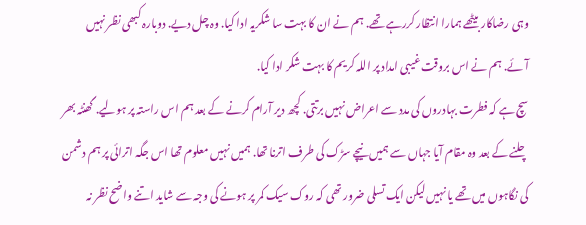وہی رضاکار بیٹھے ہمارا انتظار کررہے تھے. ہم نے ان کا بہت سا شکریہ ادا کیا. وہ چل دیے. دوبارہ کبھی نظر نہیں آئے. ہم نے اس بروقت غیبی امداد پر اللہ کریم کا بہت شکر ادا کیا.
سچ ہے کہ فطرت بہادروں کی مدد سے اعراض نہیں برتتی. کچھ دیر آرام کرنے کے بعد ہم اس راستہ پر ہولیے. گھنٹہ بھر چلنے کے بعد وہ مقام آیا جہاں سے ہمیں نیچے سڑک کی طرف اترنا تھا. ہمیں نہیں معلوم تھا اس جگہ اترائی پر ہم دشمن کی نگاہوں میں تھے یا نہیں لیکن ایک تسلی ضرور تھی کہ روک سیک کمر پر ہونے کی وجہ سے شاید اتنے واضح نظر نہ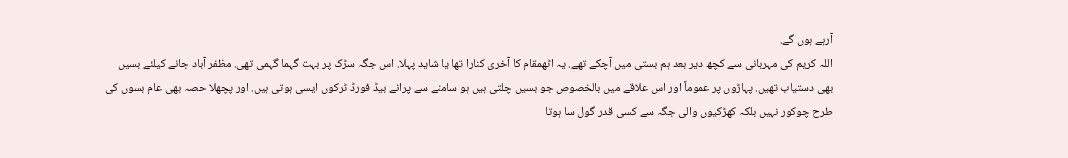آرہے ہوں گے.
اللہ کریم کی مہربانی سے کچھ دیر بعد ہم بستی میں آچکے تھے. یہ اٹھمقام کا آخری کنارا تھا یا شاید پہلا. اس جگہ سڑک پر بہت گہما گہمی تھی. مظفر آباد جانے کیلئے بسیں بھی دستیاب تھیں. پہاڑوں پر عموماً اور اس علاقے میں بالخصوص جو بسیں چلتی ہیں ہو سامنے سے پرانے بیڈ فورڈ ٹرکوں ایسی ہوتی ہیں. اور پچھلا حصہ بھی عام بسوں کی طرح چوکور نہیں بلکہ کھڑکیوں والی جگہ سے کسی قدر گول سا ہوتا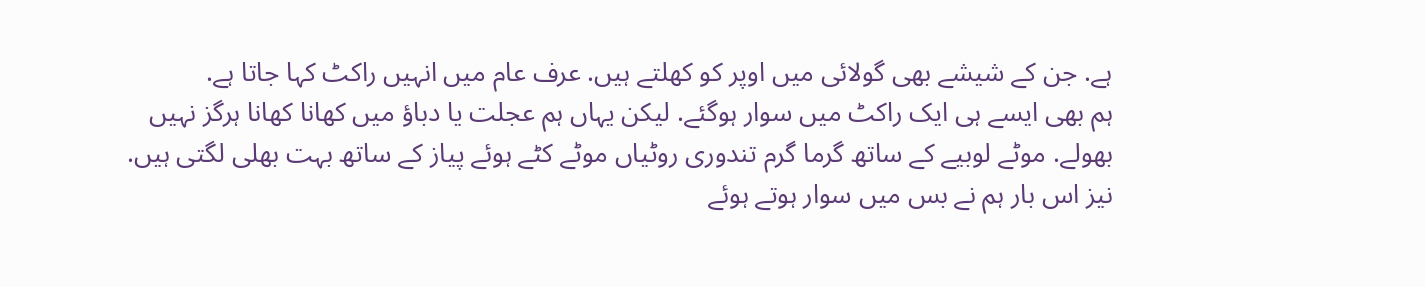ہے. جن کے شیشے بھی گولائی میں اوپر کو کھلتے ہیں. عرف عام میں انہیں راکٹ کہا جاتا ہے.
ہم بھی ایسے ہی ایک راکٹ میں سوار ہوگئے. لیکن یہاں ہم عجلت یا دباؤ میں کھانا کھانا ہرگز نہیں بھولے. موٹے لوبیے کے ساتھ گرما گرم تندوری روٹیاں موٹے کٹے ہوئے پیاز کے ساتھ بہت بھلی لگتی ہیں. نیز اس بار ہم نے بس میں سوار ہوتے ہوئے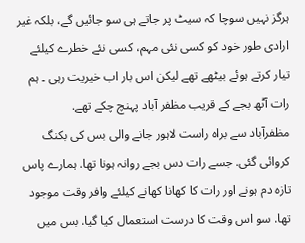ہرگز نہیں سوچا کہ سیٹ پر جاتے ہی سو جائیں گے، بلکہ غیر ارادی طور خود کو کسی نئی مہم، کسی نئے خطرے کیلئے تیار کرتے ہوئے بیٹھے تھے لیکن اس بار اب خیریت رہی ۔ ہم رات آٹھ بجے کے قریب مظفر آباد پہنچ چکے تھے.
مظفرآباد سے براہ راست لاہور جانے والی بس کی بکنگ کروائی گئی. جسے رات دس بجے روانہ ہونا تھا. ہمارے پاس تازہ دم ہونے اور رات کا کھانا کھانے کیلئے وافر وقت موجود تھا. سو اس وقت کا درست استعمال کیا گیا. بس میں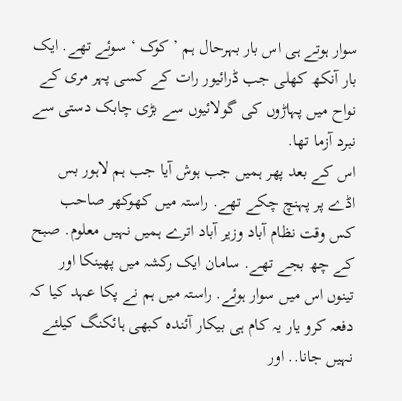سوار ہوتے ہی اس بار بہرحال ہم ’ کوک ‘ سوئے تھے. ایک بار آنکھ کھلی جب ڈرائیور رات کے کسی پہر مری کے نواح میں پہاڑوں کی گولائیوں سے بڑی چابک دستی سے نبرد آزما تھا.
اس کے بعد پھر ہمیں جب ہوش آیا جب ہم لاہور بس اڈے پر پہنچ چکے تھے. راستہ میں کھوکھر صاحب کس وقت نظام آباد وزیر آباد اترے ہمیں نہیں معلوم. صبح کے چھ بجے تھے. سامان ایک رکشہ میں پھینکا اور تینوں اس میں سوار ہوئے. راستہ میں ہم نے پکا عہد کیا کہ دفعہ کرو یار یہ کام ہی بیکار آئندہ کبھی ہائکنگ کیلئے نہیں جانا.. اور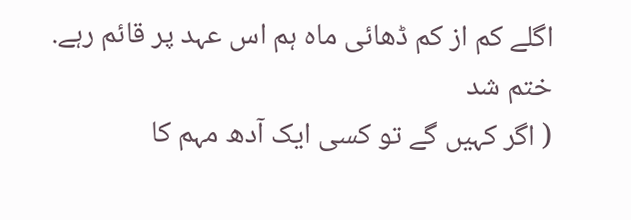اگلے کم از کم ڈھائی ماہ ہم اس عہد پر قائم رہے.
ختم شد
( اگر کہیں گے تو کسی ایک آدھ مہم کا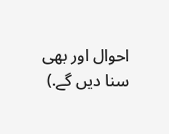احوال اور بھی سنا دیں گے.)